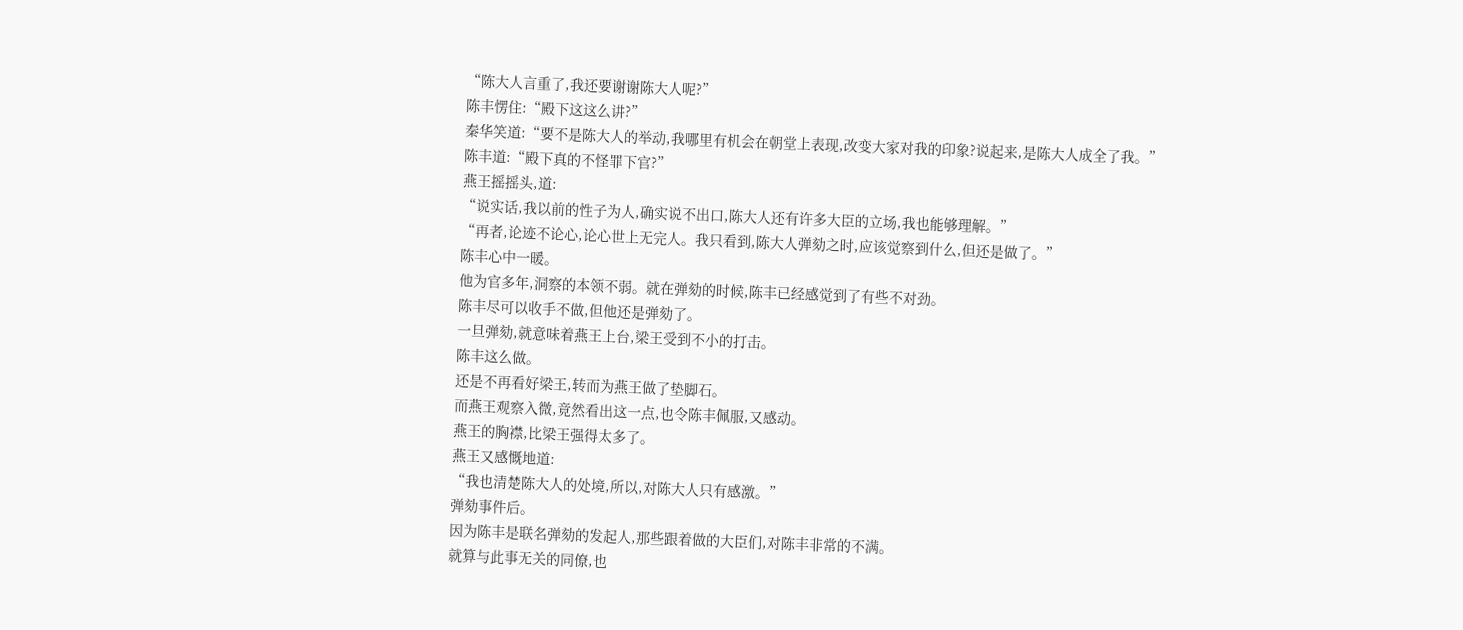“陈大人言重了,我还要谢谢陈大人呢?”
陈丰愣住:“殿下这这么讲?”
秦华笑道:“要不是陈大人的举动,我哪里有机会在朝堂上表现,改变大家对我的印象?说起来,是陈大人成全了我。”
陈丰道:“殿下真的不怪罪下官?”
燕王摇摇头,道:
“说实话,我以前的性子为人,确实说不出口,陈大人还有许多大臣的立场,我也能够理解。”
“再者,论迹不论心,论心世上无完人。我只看到,陈大人弹劾之时,应该觉察到什么,但还是做了。”
陈丰心中一暖。
他为官多年,洞察的本领不弱。就在弹劾的时候,陈丰已经感觉到了有些不对劲。
陈丰尽可以收手不做,但他还是弹劾了。
一旦弹劾,就意味着燕王上台,梁王受到不小的打击。
陈丰这么做。
还是不再看好梁王,转而为燕王做了垫脚石。
而燕王观察入微,竟然看出这一点,也令陈丰佩服,又感动。
燕王的胸襟,比梁王强得太多了。
燕王又感慨地道:
“我也清楚陈大人的处境,所以,对陈大人只有感激。”
弹劾事件后。
因为陈丰是联名弹劾的发起人,那些跟着做的大臣们,对陈丰非常的不满。
就算与此事无关的同僚,也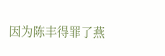因为陈丰得罪了燕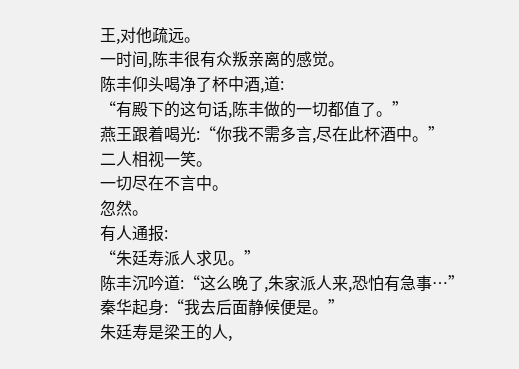王,对他疏远。
一时间,陈丰很有众叛亲离的感觉。
陈丰仰头喝净了杯中酒,道:
“有殿下的这句话,陈丰做的一切都值了。”
燕王跟着喝光:“你我不需多言,尽在此杯酒中。”
二人相视一笑。
一切尽在不言中。
忽然。
有人通报:
“朱廷寿派人求见。”
陈丰沉吟道:“这么晚了,朱家派人来,恐怕有急事…”
秦华起身:“我去后面静候便是。”
朱廷寿是梁王的人,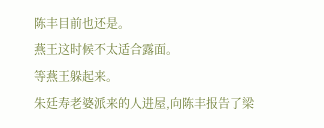陈丰目前也还是。
燕王这时候不太适合露面。
等燕王躲起来。
朱廷寿老婆派来的人进屋,向陈丰报告了梁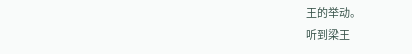王的举动。
听到梁王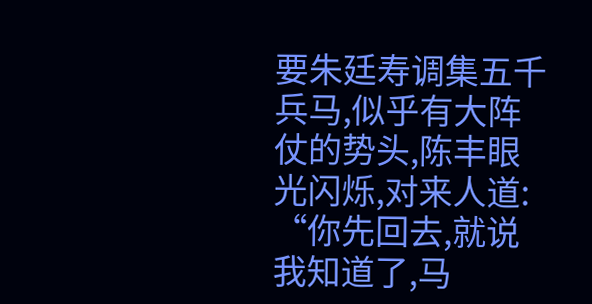要朱廷寿调集五千兵马,似乎有大阵仗的势头,陈丰眼光闪烁,对来人道:
“你先回去,就说我知道了,马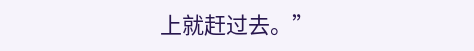上就赶过去。”